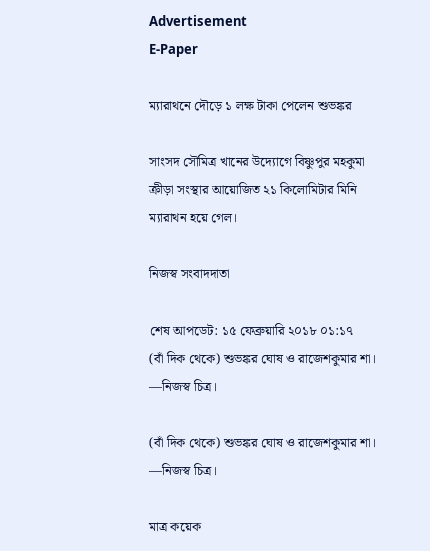Advertisement
E-Paper

ম্যারাথনে দৌড়ে ১ লক্ষ টাকা পেলেন শুভঙ্কর

সাংসদ সৌমিত্র খানের উদ্যোগে বিষ্ণুপুর মহকুমা ক্রীড়া সংস্থার আয়োজিত ২১ কিলোমিটার মিনি ম্যারাথন হয়ে গেল।

নিজস্ব সংবাদদাতা

শেষ আপডেট: ১৫ ফেব্রুয়ারি ২০১৮ ০১:১৭
(বাঁ দিক থেকে) শুভঙ্কর ঘোষ ও রাজেশকুমার শা। —নিজস্ব চিত্র।

(বাঁ দিক থেকে) শুভঙ্কর ঘোষ ও রাজেশকুমার শা। —নিজস্ব চিত্র।

মাত্র কয়েক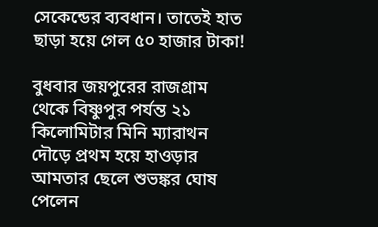সেকেন্ডের ব্যবধান। তাতেই হাত ছাড়া হয়ে গেল ৫০ হাজার টাকা!

বুধবার জয়পুরের রাজগ্রাম থেকে বিষ্ণুপুর পর্যন্ত ২১ কিলোমিটার মিনি ম্যারাথন দৌড়ে প্রথম হয়ে হাওড়ার আমতার ছেলে শুভঙ্কর ঘোষ পেলেন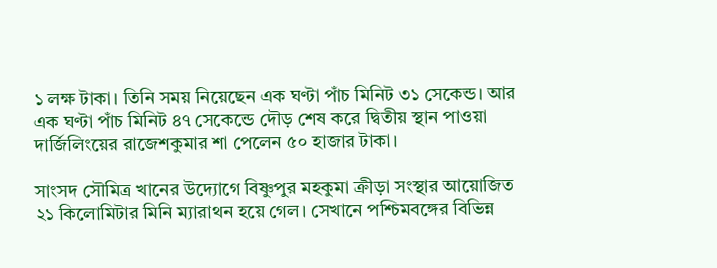১ লক্ষ টাকা। তিনি সময় নিয়েছেন এক ঘণ্টা পাঁচ মিনিট ৩১ সেকেন্ড। আর এক ঘণ্টা পাঁচ মিনিট ৪৭ সেকেন্ডে দৌড় শেষ করে দ্বিতীয় স্থান পাওয়া দার্জিলিংয়ের রাজেশকুমার শা পেলেন ৫০ হাজার টাকা।

সাংসদ সৌমিত্র খানের উদ্যোগে বিষ্ণুপুর মহকুমা ক্রীড়া সংস্থার আয়োজিত ২১ কিলোমিটার মিনি ম্যারাথন হয়ে গেল। সেখানে পশ্চিমবঙ্গের বিভিন্ন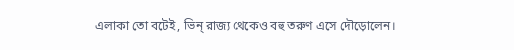এলাকা তো বটেই, ভিন্‌ রাজ্য থেকেও বহু তরুণ এসে দৌড়োলেন।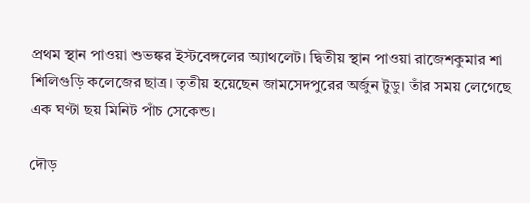প্রথম স্থান পাওয়া শুভঙ্কর ইস্টবেঙ্গলের অ্যাথলেট। দ্বিতীয় স্থান পাওয়া রাজেশকুমার শা শিলিগুড়ি কলেজের ছাত্র। তৃতীয় হয়েছেন জামসেদপুরের অর্জুন টুডু। তাঁর সময় লেগেছে এক ঘণ্টা ছয় মিনিট পাঁচ সেকেন্ড।

দৌড়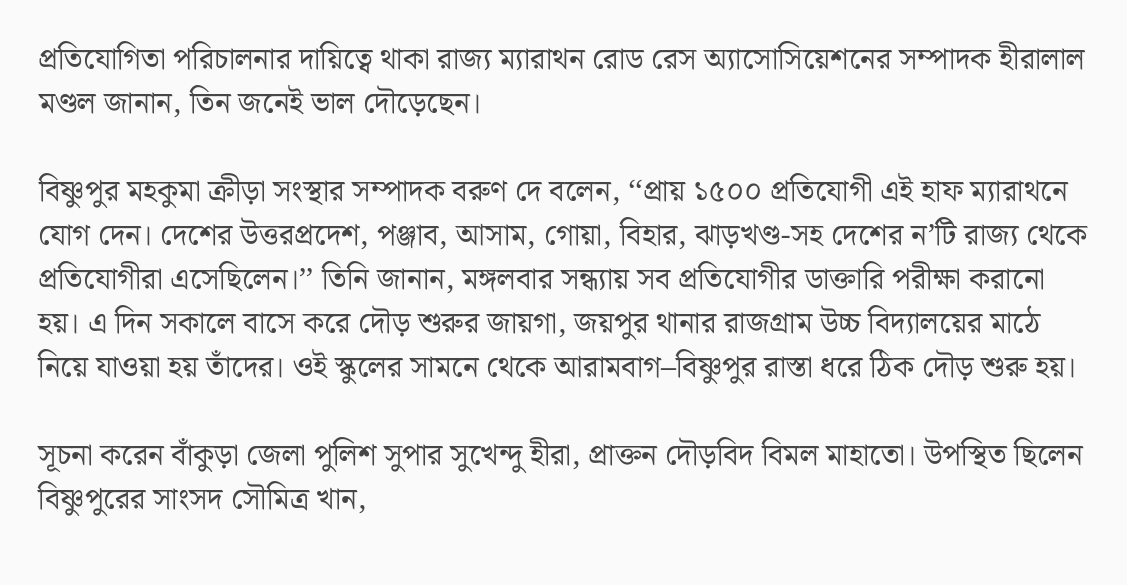প্রতিযোগিতা পরিচালনার দায়িত্বে থাকা রাজ্য ম্যারাথন রোড রেস অ্যাসোসিয়েশনের সম্পাদক হীরালাল মণ্ডল জানান, তিন জনেই ভাল দৌড়েছেন।

বিষ্ণুপুর মহকুমা ক্রীড়া সংস্থার সম্পাদক বরুণ দে বলেন, ‘‘প্রায় ১৫০০ প্রতিযোগী এই হাফ ম্যারাথনে যোগ দেন। দেশের উত্তরপ্রদেশ, পঞ্জাব, আসাম, গোয়া, বিহার, ঝাড়খণ্ড-সহ দেশের ন’টি রাজ্য থেকে প্রতিযোগীরা এসেছিলেন।’’ তিনি জানান, মঙ্গলবার সন্ধ্যায় সব প্রতিযোগীর ডাক্তারি পরীক্ষা করানো হয়। এ দিন সকালে বাসে করে দৌড় শুরুর জায়গা, জয়পুর থানার রাজগ্রাম উচ্চ বিদ্যালয়ের মাঠে নিয়ে যাওয়া হয় তাঁদের। ওই স্কুলের সামনে থেকে আরামবাগ–বিষ্ণুপুর রাস্তা ধরে ঠিক দৌড় শুরু হয়।

সূচনা করেন বাঁকুড়া জেলা পুলিশ সুপার সুখেন্দু হীরা, প্রাক্তন দৌড়বিদ বিমল মাহাতো। উপস্থিত ছিলেন বিষ্ণুপুরের সাংসদ সৌমিত্র খান,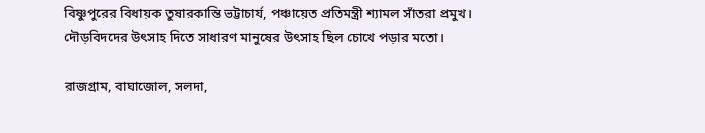বিষ্ণুপুরের বিধায়ক তুষারকান্তি ভট্টাচার্য, পঞ্চায়েত প্রতিমন্ত্রী শ্যামল সাঁতরা প্রমুখ। দৌড়বিদদের উৎসাহ দিতে সাধারণ মানুষের উৎসাহ ছিল চোখে পড়ার মতো।

রাজগ্রাম, বাঘাজোল, সলদা,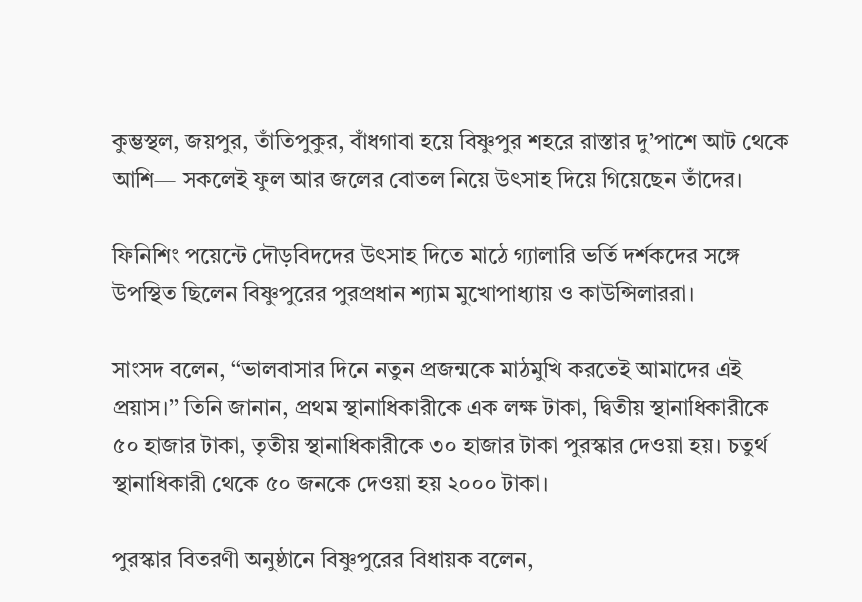কুম্ভস্থল, জয়পুর, তাঁতিপুকুর, বাঁধগাবা হয়ে বিষ্ণুপুর শহরে রাস্তার দু’পাশে আট থেকে আশি— সকলেই ফুল আর জলের বোতল নিয়ে উৎসাহ দিয়ে গিয়েছেন তাঁদের।

ফিনিশিং পয়েন্টে দৌড়বিদদের উৎসাহ দিতে মাঠে গ্যালারি ভর্তি দর্শকদের সঙ্গে উপস্থিত ছিলেন বিষ্ণুপুরের পুরপ্রধান শ্যাম মুখোপাধ্যায় ও কাউন্সিলাররা।

সাংসদ বলেন, ‘‘ভালবাসার দিনে নতুন প্রজন্মকে মাঠমুখি করতেই আমাদের এই প্রয়াস।’’ তিনি জানান, প্রথম স্থানাধিকারীকে এক লক্ষ টাকা, দ্বিতীয় স্থানাধিকারীকে ৫০ হাজার টাকা, তৃতীয় স্থানাধিকারীকে ৩০ হাজার টাকা পুরস্কার দেওয়া হয়। চতুর্থ স্থানাধিকারী থেকে ৫০ জনকে দেওয়া হয় ২০০০ টাকা।

পুরস্কার বিতরণী অনুষ্ঠানে বিষ্ণুপুরের বিধায়ক বলেন,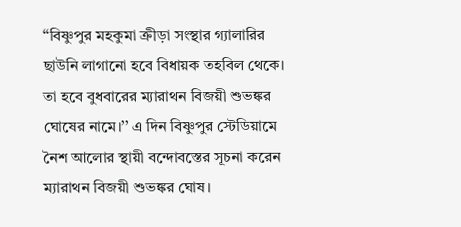‘‘বিষ্ণুপুর মহকুমা ক্রীড়া সংস্থার গ্যালারির ছাউনি লাগানো হবে বিধায়ক তহবিল থেকে। তা হবে বুধবারের ম্যারাথন বিজয়ী শুভঙ্কর ঘোষের নামে।’’ এ দিন বিষ্ণুপুর স্টেডিয়ামে নৈশ আলোর স্থায়ী বন্দোবস্তের সূচনা করেন ম্যারাথন বিজয়ী শুভঙ্কর ঘোষ।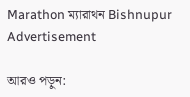Marathon ম্যারাথন Bishnupur
Advertisement

আরও পড়ুন: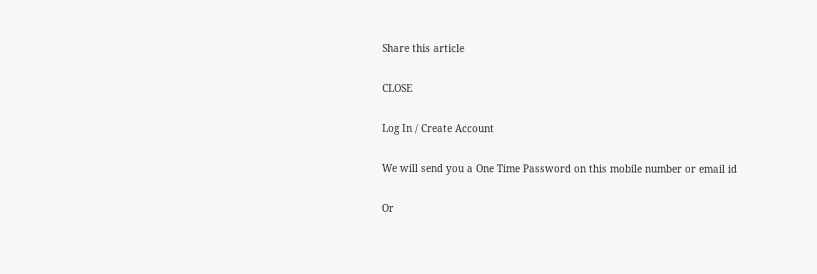Share this article

CLOSE

Log In / Create Account

We will send you a One Time Password on this mobile number or email id

Or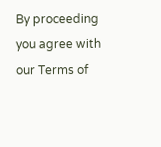By proceeding you agree with our Terms of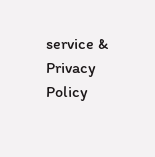service & Privacy Policy